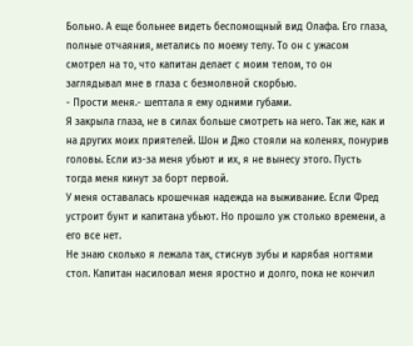Больно. А еще больнее видеть беспомощный вид Олафа. Его глаза, полные отчаяния, метались по моему телу. То он с ужасом смотрел на то, что капитан делает с моим телом, то он заглядывал мне в глаза с безмолвной скорбью.
- Прости меня.- шептала я ему одними губами.
Я закрыла глаза, не в силах больше смотреть на него. Так же, как и на других моих приятелей. Шон и Джо стояли на коленях, понурив головы. Если из-за меня убьют и их, я не вынесу этого. Пусть тогда меня кинут за борт первой.
У меня оставалась крошечная надежда на выживание. Если Фред устроит бунт и капитана убьют. Но прошло уж столько времени, а его все нет.
Не знаю сколько я лежала так, стиснув зубы и карябая ногтями стол. Капитан насиловал меня яростно и долго, пока не кончил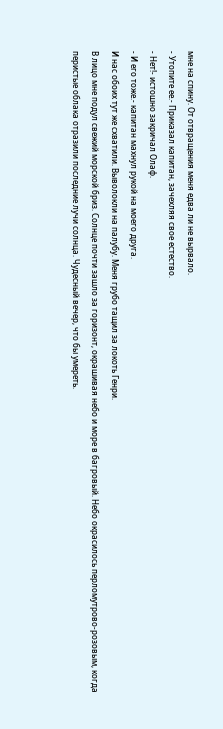мне на спину. От отвращения меня едва ли не вырвало.
- Утопите ее.- Приказал капитан, зачехляя свое естество.
- Нет!- истошно закричал Олаф.
- И его тоже.- капитан махнул рукой на моего друга.
И нас обоих тут же схватили. Выволокли на палубу. Меня грубо тащил за локоть Генри.
В лицо мне подул свежий морской бриз. Солнце почти зашло за горизонт, окрашивая небо и море в багровый. Небо окрасилось перломутрово-розовым, когда перистые облака отразили последние лучи солнца. Чудесный вечер, что бы умереть.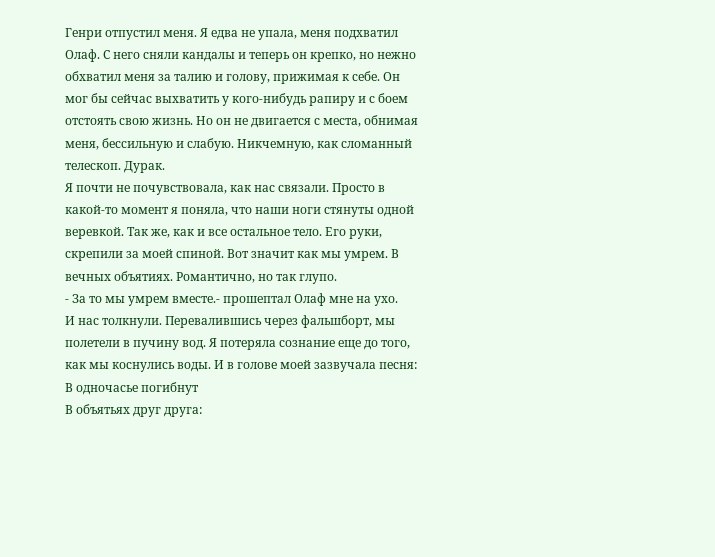Генри отпустил меня. Я едва не упала, меня подхватил Олаф. С него сняли кандалы и теперь он крепко, но нежно обхватил меня за талию и голову, прижимая к себе. Он мог бы сейчас выхватить у кого-нибудь рапиру и с боем отстоять свою жизнь. Но он не двигается с места, обнимая меня, бессильную и слабую. Никчемную, как сломанный телескоп. Дурак.
Я почти не почувствовала, как нас связали. Просто в какой-то момент я поняла, что наши ноги стянуты одной веревкой. Так же, как и все остальное тело. Его руки, скрепили за моей спиной. Вот значит как мы умрем. В вечных объятиях. Романтично, но так глупо.
- За то мы умрем вместе.- прошептал Олаф мне на ухо.
И нас толкнули. Перевалившись через фальшборт, мы полетели в пучину вод. Я потеряла сознание еще до того, как мы коснулись воды. И в голове моей зазвучала песня:
В одночасье погибнут
В объятьях друг друга: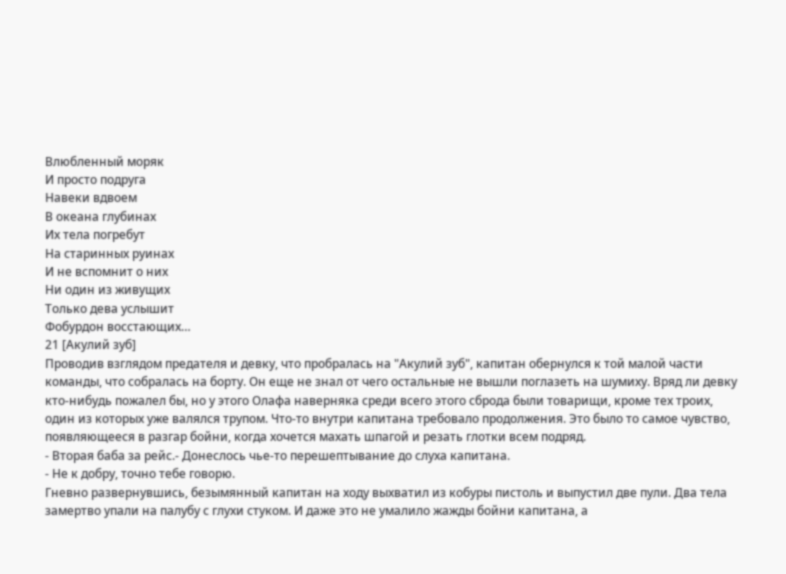Влюбленный моряк
И просто подруга
Навеки вдвоем
В океана глубинах
Их тела погребут
На старинных руинах
И не вспомнит о них
Ни один из живущих
Только дева услышит
Фобурдон восстающих…
21 [Акулий зуб]
Проводив взглядом предателя и девку, что пробралась на "Акулий зуб", капитан обернулся к той малой части команды, что собралась на борту. Он еще не знал от чего остальные не вышли поглазеть на шумиху. Вряд ли девку кто-нибудь пожалел бы, но у этого Олафа наверняка среди всего этого сброда были товарищи, кроме тех троих, один из которых уже валялся трупом. Что-то внутри капитана требовало продолжения. Это было то самое чувство, появляющееся в разгар бойни, когда хочется махать шпагой и резать глотки всем подряд.
- Вторая баба за рейс.- Донеслось чье-то перешептывание до слуха капитана.
- Не к добру, точно тебе говорю.
Гневно развернувшись, безымянный капитан на ходу выхватил из кобуры пистоль и выпустил две пули. Два тела замертво упали на палубу с глухи стуком. И даже это не умалило жажды бойни капитана, а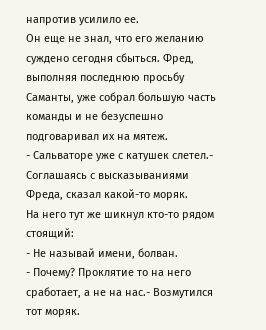напротив усилило ее.
Он еще не знал, что его желанию суждено сегодня сбыться. Фред, выполняя последнюю просьбу Саманты, уже собрал большую часть команды и не безуспешно подговаривал их на мятеж.
- Сальваторе уже с катушек слетел.- Соглашаясь с высказываниями Фреда, сказал какой-то моряк.
На него тут же шикнул кто-то рядом стоящий:
- Не называй имени, болван.
- Почему? Проклятие то на него сработает, а не на нас.- Возмутился тот моряк.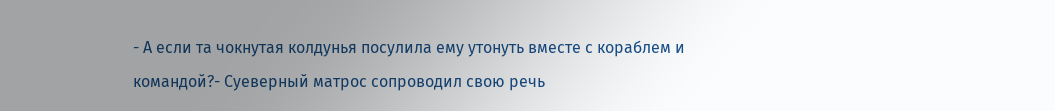- А если та чокнутая колдунья посулила ему утонуть вместе с кораблем и командой?- Суеверный матрос сопроводил свою речь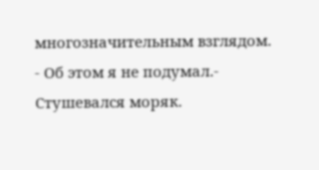многозначительным взглядом.
- Об этом я не подумал.- Стушевался моряк.